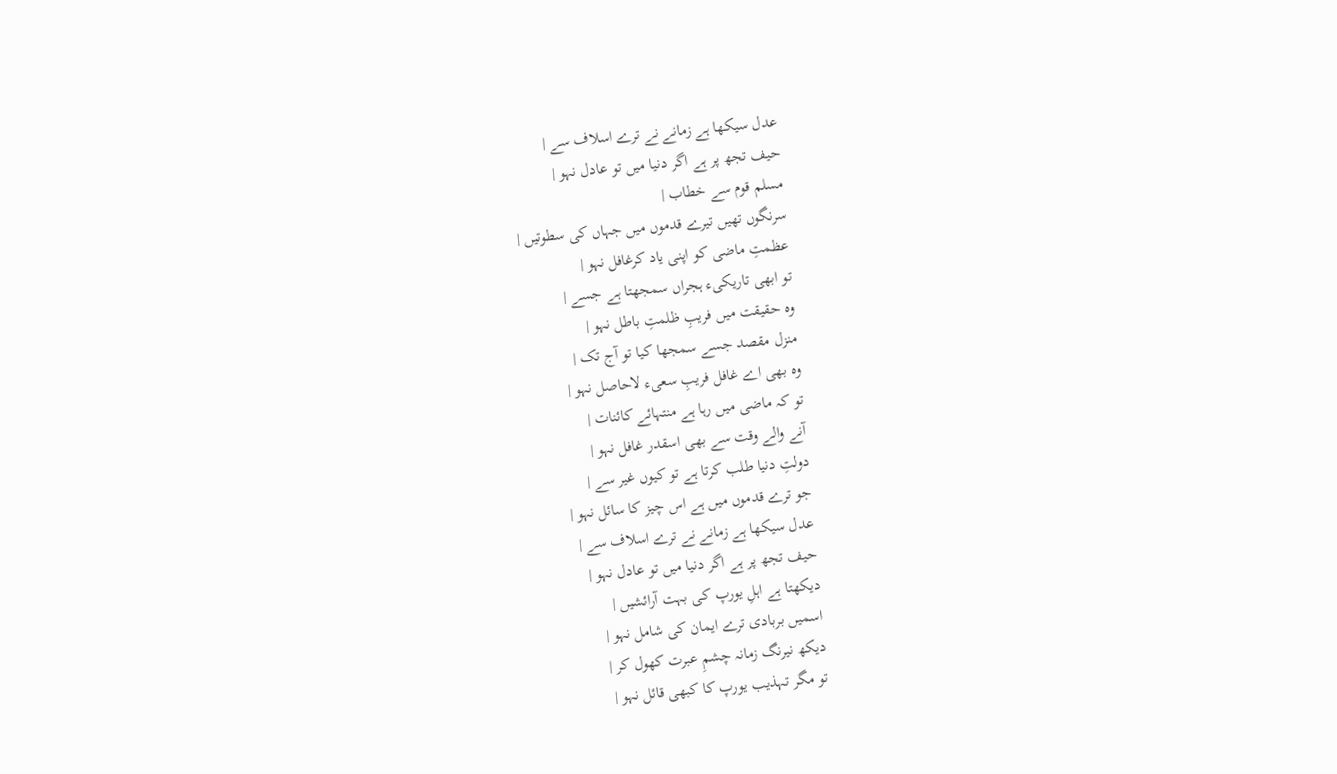عدل سیکھا ہے زمانے نے ترے اسلاف سے |
حیف تجھ پر ہے اگر دنیا میں تو عادل نہو |
مسلم قوم سے خطاب |
سرنگوں تھیں تیرے قدموں میں جہاں کی سطوتیں |
عظمتِ ماضی کو اپنی یاد کرغافل نہو |
تو ابھی تاریکیء ہجراں سمجھتا ہے جسے |
وہ حقیقت میں فریبِ ظلمتِ باطل نہو |
منزل مقصد جسے سمجھا کیا تو آج تک |
وہ بھی اے غافل فریبِ سعیء لاحاصل نہو |
تو کہ ماضی میں رہا ہے منتہائے کائنات |
آنے والے وقت سے بھی اسقدر غافل نہو |
دولتِ دنیا طلب کرتا ہے تو کیوں غیر سے |
جو ترے قدموں میں ہے اس چیز کا سائل نہو |
عدل سیکھا ہے زمانے نے ترے اسلاف سے |
حیف تجھ پر ہے اگر دنیا میں تو عادل نہو |
دیکھتا ہے اہلِ یورپ کی بہت آرائشیں |
اسمیں بربادی ترے ایمان کی شامل نہو |
دیکھ نیرنگ زمانہ چشمِ عبرت کھول کر |
تو مگر تہذیب یورپ کا کبھی قائل نہو |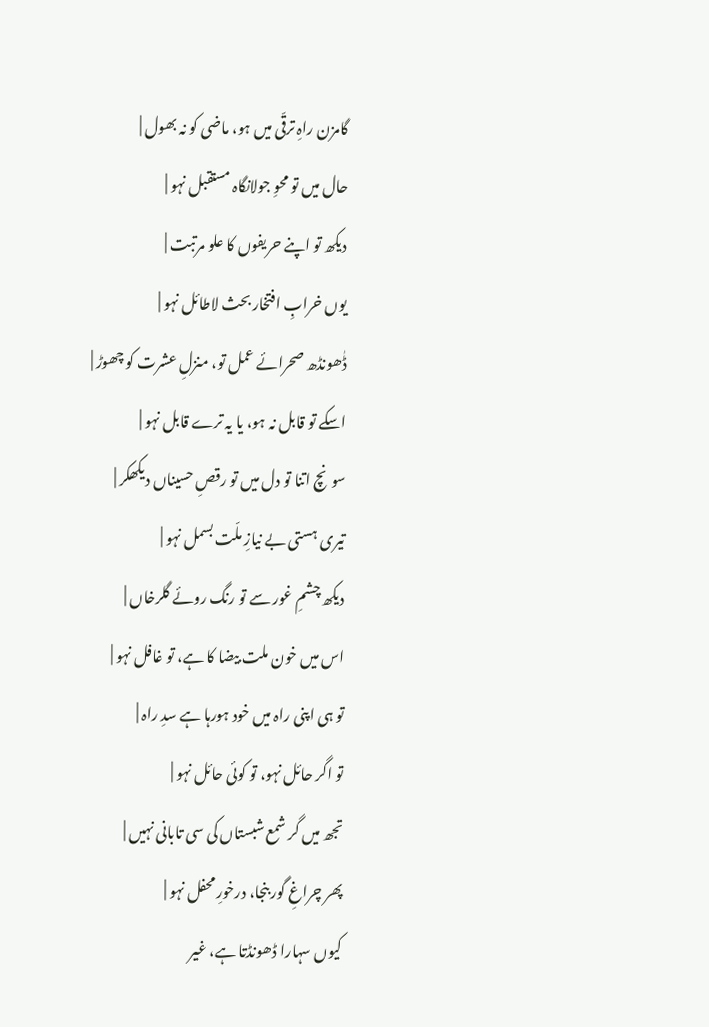گامزن راہِ ترقّی میں ہو، ماضی کو نہ بھول |
حال میں تو محوِ جولانگاہ مستقبل نہو |
دیکھ تو اپنے حریفوں کا علو مرتبت |
یوں خرابِ افتخار بحث لاطائل نہو |
ڈٰھونڈھ صحرائے عمل تو، منزلِ عشرت کو چھوڑ |
اسکے تو قابل نہ ہو، یا یہ ترے قابل نہو |
سونچ اتنا تو دل میں تو رقصِ حسیناں دیکھکر |
تیری ہستی بے نیازِ ملّت بسمل نہو |
دیکھ چشمِ غور سے تو رنگ روئے گلرخاں |
اس میں خون ملت بیضا کا ہے، تو غافل نہو |
تو ہی اپنی راہ میں خود ہورہا ہے سدِ راہ |
تو اگر حائل نہو، تو کوئی حائل نہو |
تجھ میں گر شمع شبستاں کی سی تابانی نہیں |
پھر چراغِ گور بنجا، درخورِ محفل نہو |
کیوں سہارا ڈھونڈتا ہے، غیر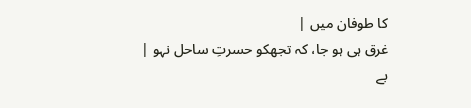کا طوفان میں |
غرق ہی ہو جا، کہ تجھکو حسرتِ ساحل نہو |
بے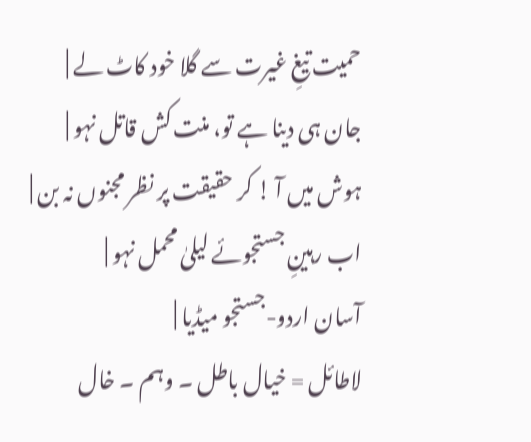حمیت تیغِ غیرت سے گلا خود کاٹ لے |
جان ہی دینا ہے تو، منت کش قاتل نہو |
ہوش میں آ ! کر حقیقت پر نظر مجنوں نہ بن |
اب رہینِ جستجوئے لیلیٰ محمل نہو |
آسان اردو-جستجو میڈیا |
لاطائل = خیال باطل ۔ وہم ۔ خال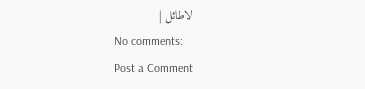لاطائل |
No comments:
Post a Comment